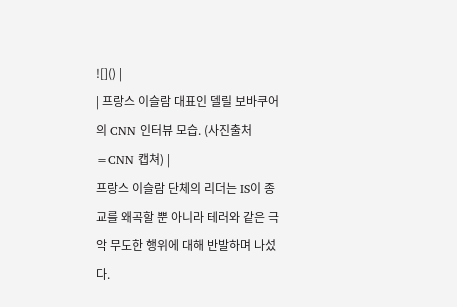![]() |
| 프랑스 이슬람 대표인 델릴 보바쿠어의 CNN 인터뷰 모습. (사진출처=CNN 캡쳐) |
프랑스 이슬람 단체의 리더는 IS이 종교를 왜곡할 뿐 아니라 테러와 같은 극악 무도한 행위에 대해 반발하며 나섰다.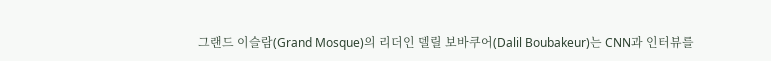그랜드 이슬람(Grand Mosque)의 리더인 델릴 보바쿠어(Dalil Boubakeur)는 CNN과 인터뷰를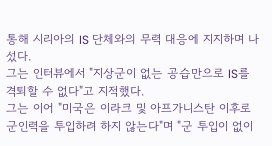통해 시리아의 IS 단체와의 무력 대응에 지지하며 나섰다.
그는 인터뷰에서 "지상군이 없는 공습만으로 IS를 격퇴할 수 없다"고 지적했다.
그는 이어 "미국은 이라크 및 아프가니스탄 이후로 군인력을 투입하려 하지 않는다"며 "군 투입이 없이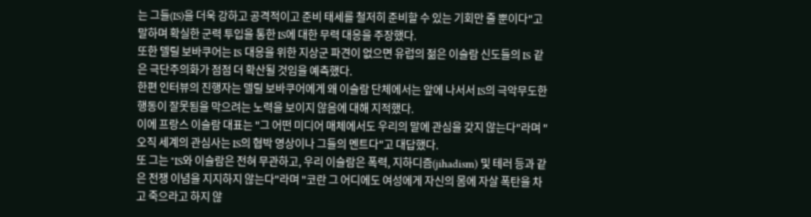는 그들(IS)을 더욱 강하고 공격적이고 준비 태세를 철저히 준비할 수 있는 기회만 줄 뿐이다"고 말하며 확실한 군력 투입을 통한 IS에 대한 무력 대응을 주장했다.
또한 델릴 보바쿠어는 IS 대응을 위한 지상군 파견이 없으면 유럽의 젊은 이슬람 신도들의 IS 같은 극단주의화가 점점 더 확산될 것임을 예측했다.
한편 인터뷰의 진행자는 델릴 보바쿠어에게 왜 이슬람 단체에서는 앞에 나서서 IS의 극악무도한 행동이 잘못됨을 막으려는 노력을 보이지 않음에 대해 지적했다.
이에 프랑스 이슬람 대표는 "그 어떤 미디어 매체에서도 우리의 말에 관심을 갖지 않는다"라며 "오직 세계의 관심사는 IS의 협박 영상이나 그들의 멘트다"고 대답했다.
또 그는 "IS와 이슬람은 전혀 무관하고, 우리 이슬람은 폭력, 지하디즘(jihadism) 및 테러 등과 같은 전쟁 이념을 지지하지 않는다"라며 "코란 그 어디에도 여성에게 자신의 몸에 자살 폭탄을 차고 죽으라고 하지 않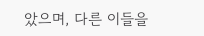았으며, 다른 이들을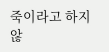죽이라고 하지 않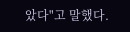았다"고 말했다.